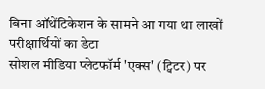बिना ऑथेंटिकेशन के सामने आ गया था लाखों परीक्षार्थियों का डेटा
सोशल मीडिया प्लेटफॉर्म 'एक्स' (ट्विटर) पर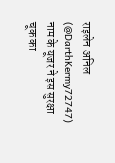राइलेन अनिल (@DarthKermy72747) नाम के यूजर ने इस सुरक्षा चूक का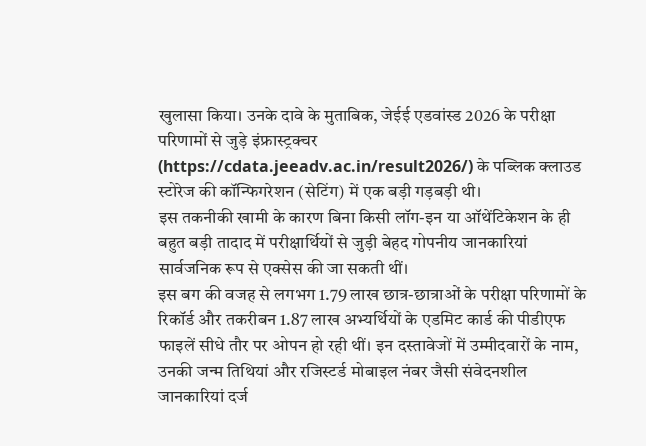खुलासा किया। उनके दावे के मुताबिक, जेईई एडवांस्ड 2026 के परीक्षा परिणामों से जुड़े इंफ्रास्ट्रक्चर (https://cdata.jeeadv.ac.in/result2026/) के पब्लिक क्लाउड स्टोरेज की कॉन्फिगरेशन (सेटिंग) में एक बड़ी गड़बड़ी थी।
इस तकनीकी खामी के कारण बिना किसी लॉग-इन या ऑथेंटिकेशन के ही बहुत बड़ी तादाद में परीक्षार्थियों से जुड़ी बेहद गोपनीय जानकारियां सार्वजनिक रूप से एक्सेस की जा सकती थीं।
इस बग की वजह से लगभग 1.79 लाख छात्र-छात्राओं के परीक्षा परिणामों के रिकॉर्ड और तकरीबन 1.87 लाख अभ्यर्थियों के एडमिट कार्ड की पीडीएफ फाइलें सीधे तौर पर ओपन हो रही थीं। इन दस्तावेजों में उम्मीदवारों के नाम, उनकी जन्म तिथियां और रजिस्टर्ड मोबाइल नंबर जैसी संवेदनशील जानकारियां दर्ज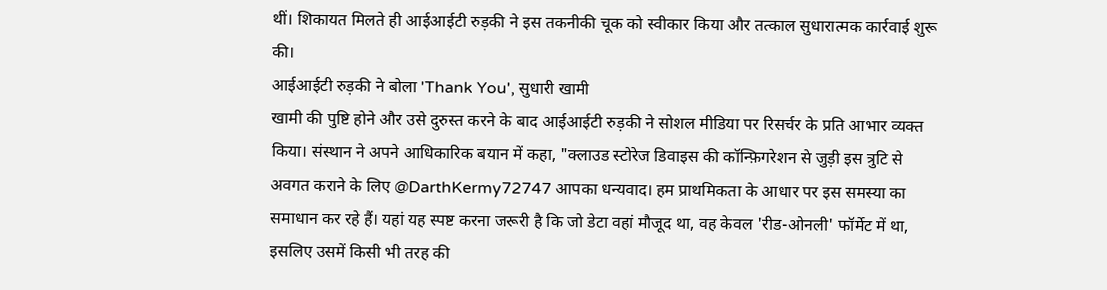थीं। शिकायत मिलते ही आईआईटी रुड़की ने इस तकनीकी चूक को स्वीकार किया और तत्काल सुधारात्मक कार्रवाई शुरू की।
आईआईटी रुड़की ने बोला 'Thank You', सुधारी खामी
खामी की पुष्टि होने और उसे दुरुस्त करने के बाद आईआईटी रुड़की ने सोशल मीडिया पर रिसर्चर के प्रति आभार व्यक्त किया। संस्थान ने अपने आधिकारिक बयान में कहा, "क्लाउड स्टोरेज डिवाइस की कॉन्फ़िगरेशन से जुड़ी इस त्रुटि से अवगत कराने के लिए @DarthKermy72747 आपका धन्यवाद। हम प्राथमिकता के आधार पर इस समस्या का समाधान कर रहे हैं। यहां यह स्पष्ट करना जरूरी है कि जो डेटा वहां मौजूद था, वह केवल 'रीड-ओनली' फॉर्मेट में था, इसलिए उसमें किसी भी तरह की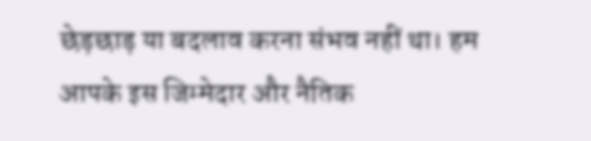छेड़छाड़ या बदलाव करना संभव नहीं था। हम आपके इस जिम्मेदार और नैतिक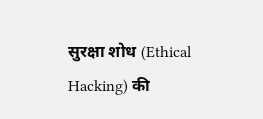सुरक्षा शोध (Ethical Hacking) की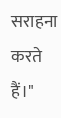सराहना करते हैं।"